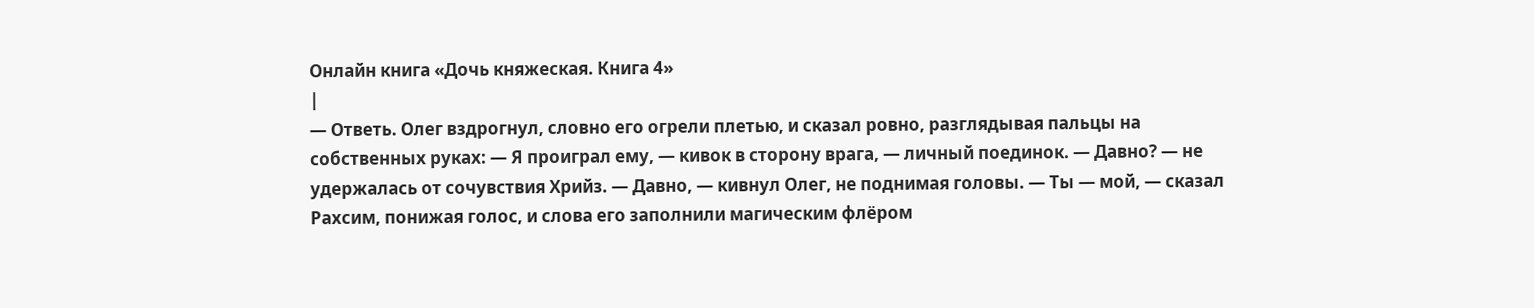Онлайн книга «Дочь княжеская. Книга 4»
|
— Ответь. Олег вздрогнул, словно его огрели плетью, и сказал ровно, разглядывая пальцы на собственных руках: — Я проиграл ему, — кивок в сторону врага, — личный поединок. — Давно? — не удержалась от сочувствия Хрийз. — Давно, — кивнул Олег, не поднимая головы. — Ты — мой, — сказал Рахсим, понижая голос, и слова его заполнили магическим флёром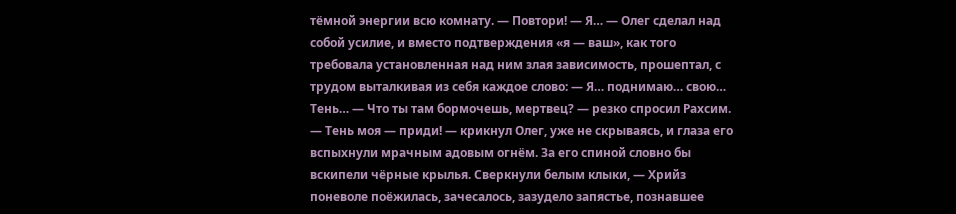тёмной энергии всю комнату. — Повтори! — Я… — Олег сделал над собой усилие, и вместо подтверждения «я — ваш», как того требовала установленная над ним злая зависимость, прошептал, с трудом выталкивая из себя каждое слово: — Я… поднимаю… свою… Тень… — Что ты там бормочешь, мертвец? — резко спросил Рахсим. — Тень моя — приди! — крикнул Олег, уже не скрываясь, и глаза его вспыхнули мрачным адовым огнём. За его спиной словно бы вскипели чёрные крылья. Сверкнули белым клыки, — Хрийз поневоле поёжилась, зачесалось, зазудело запястье, познавшее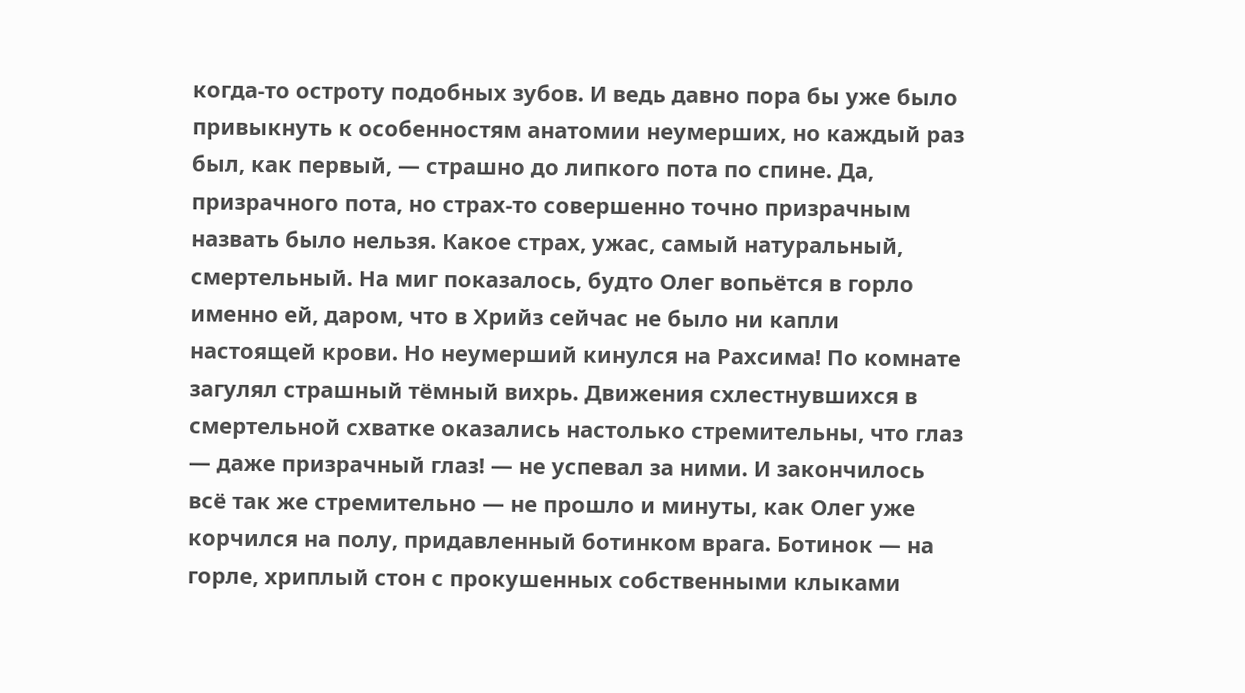когда-то остроту подобных зубов. И ведь давно пора бы уже было привыкнуть к особенностям анатомии неумерших, но каждый раз был, как первый, — страшно до липкого пота по спине. Да, призрачного пота, но страх-то совершенно точно призрачным назвать было нельзя. Какое страх, ужас, самый натуральный, смертельный. На миг показалось, будто Олег вопьётся в горло именно ей, даром, что в Хрийз сейчас не было ни капли настоящей крови. Но неумерший кинулся на Рахсима! По комнате загулял страшный тёмный вихрь. Движения схлестнувшихся в смертельной схватке оказались настолько стремительны, что глаз — даже призрачный глаз! — не успевал за ними. И закончилось всё так же стремительно — не прошло и минуты, как Олег уже корчился на полу, придавленный ботинком врага. Ботинок — на горле, хриплый стон с прокушенных собственными клыками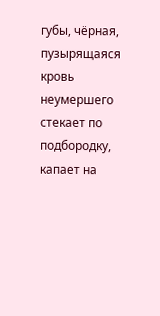губы, чёрная, пузырящаяся кровь неумершего стекает по подбородку, капает на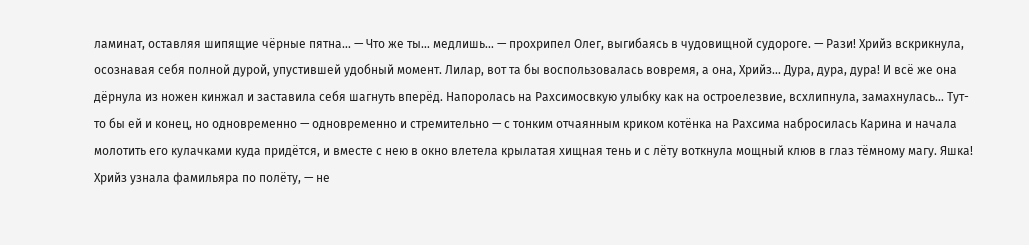ламинат, оставляя шипящие чёрные пятна… — Что же ты… медлишь… — прохрипел Олег, выгибаясь в чудовищной судороге. — Рази! Хрийз вскрикнула, осознавая себя полной дурой, упустившей удобный момент. Лилар, вот та бы воспользовалась вовремя, а она, Хрийз… Дура, дура, дура! И всё же она дёрнула из ножен кинжал и заставила себя шагнуть вперёд. Напоролась на Рахсимосвкую улыбку как на остроелезвие, всхлипнула, замахнулась… Тут-то бы ей и конец, но одновременно — одновременно и стремительно — с тонким отчаянным криком котёнка на Рахсима набросилась Карина и начала молотить его кулачками куда придётся, и вместе с нею в окно влетела крылатая хищная тень и с лёту воткнула мощный клюв в глаз тёмному магу. Яшка! Хрийз узнала фамильяра по полёту, — не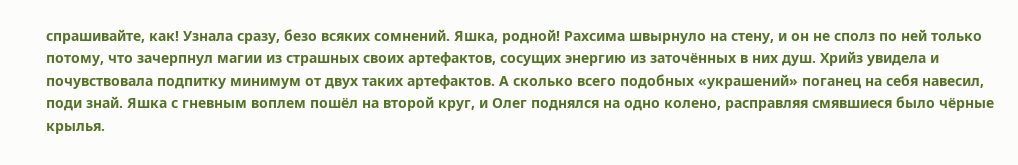спрашивайте, как! Узнала сразу, безо всяких сомнений. Яшка, родной! Рахсима швырнуло на стену, и он не сполз по ней только потому, что зачерпнул магии из страшных своих артефактов, сосущих энергию из заточённых в них душ. Хрийз увидела и почувствовала подпитку минимум от двух таких артефактов. А сколько всего подобных «украшений» поганец на себя навесил, поди знай. Яшка с гневным воплем пошёл на второй круг, и Олег поднялся на одно колено, расправляя смявшиеся было чёрные крылья.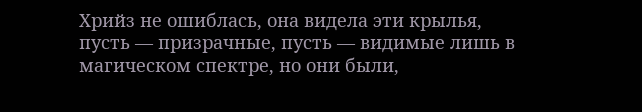Хрийз не ошиблась, она видела эти крылья, пусть — призрачные, пусть — видимые лишь в магическом спектре, но они были,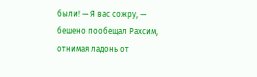были! — Я вас сожру, — бешено пообещал Рахсим, отнимая ладонь от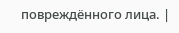повреждённого лица. |